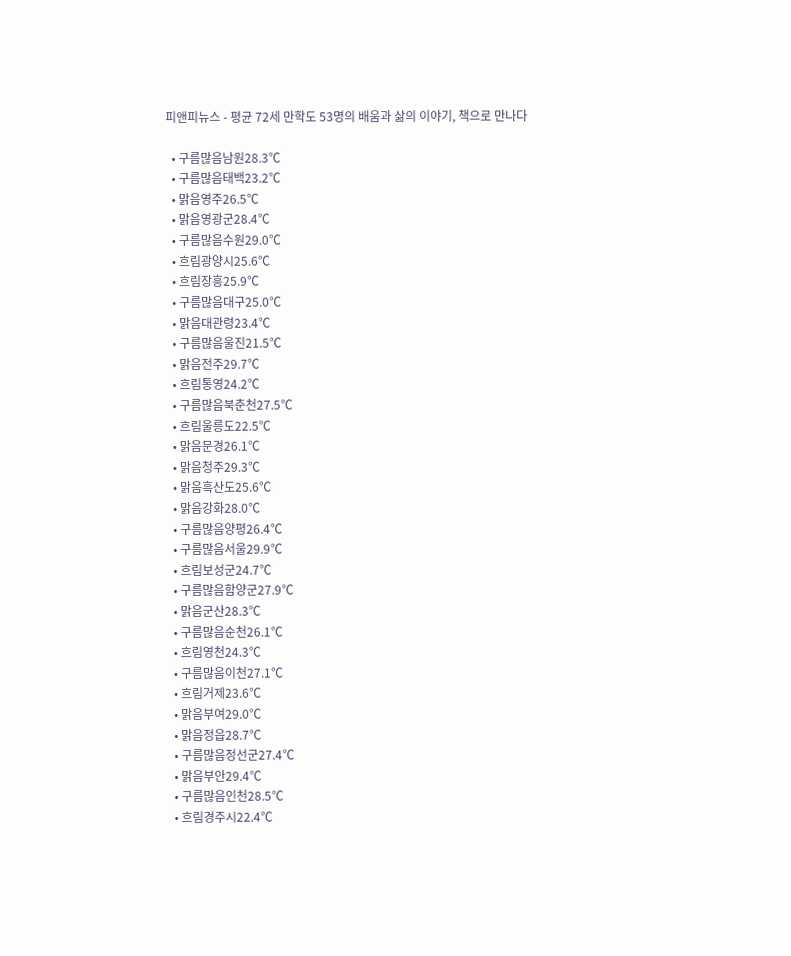피앤피뉴스 - 평균 72세 만학도 53명의 배움과 삶의 이야기, 책으로 만나다

  • 구름많음남원28.3℃
  • 구름많음태백23.2℃
  • 맑음영주26.5℃
  • 맑음영광군28.4℃
  • 구름많음수원29.0℃
  • 흐림광양시25.6℃
  • 흐림장흥25.9℃
  • 구름많음대구25.0℃
  • 맑음대관령23.4℃
  • 구름많음울진21.5℃
  • 맑음전주29.7℃
  • 흐림통영24.2℃
  • 구름많음북춘천27.5℃
  • 흐림울릉도22.5℃
  • 맑음문경26.1℃
  • 맑음청주29.3℃
  • 맑음흑산도25.6℃
  • 맑음강화28.0℃
  • 구름많음양평26.4℃
  • 구름많음서울29.9℃
  • 흐림보성군24.7℃
  • 구름많음함양군27.9℃
  • 맑음군산28.3℃
  • 구름많음순천26.1℃
  • 흐림영천24.3℃
  • 구름많음이천27.1℃
  • 흐림거제23.6℃
  • 맑음부여29.0℃
  • 맑음정읍28.7℃
  • 구름많음정선군27.4℃
  • 맑음부안29.4℃
  • 구름많음인천28.5℃
  • 흐림경주시22.4℃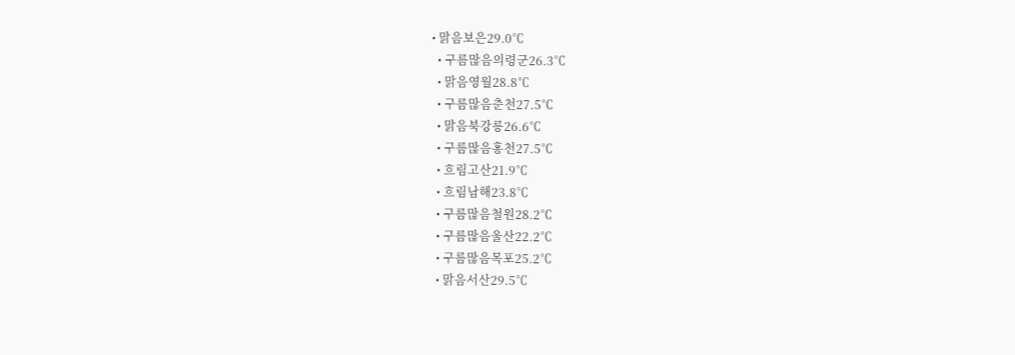• 맑음보은29.0℃
  • 구름많음의령군26.3℃
  • 맑음영월28.8℃
  • 구름많음춘천27.5℃
  • 맑음북강릉26.6℃
  • 구름많음홍천27.5℃
  • 흐림고산21.9℃
  • 흐림남해23.8℃
  • 구름많음철원28.2℃
  • 구름많음울산22.2℃
  • 구름많음목포25.2℃
  • 맑음서산29.5℃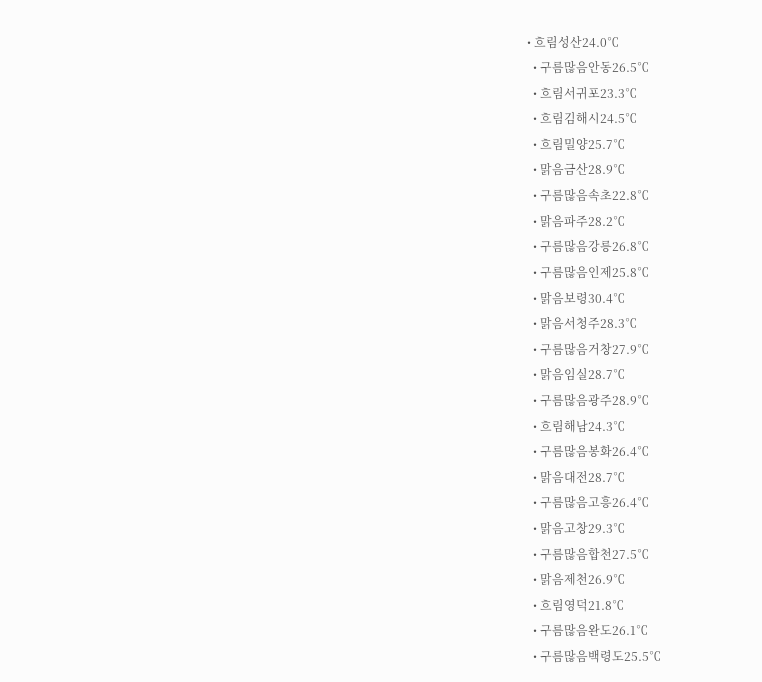• 흐림성산24.0℃
  • 구름많음안동26.5℃
  • 흐림서귀포23.3℃
  • 흐림김해시24.5℃
  • 흐림밀양25.7℃
  • 맑음금산28.9℃
  • 구름많음속초22.8℃
  • 맑음파주28.2℃
  • 구름많음강릉26.8℃
  • 구름많음인제25.8℃
  • 맑음보령30.4℃
  • 맑음서청주28.3℃
  • 구름많음거창27.9℃
  • 맑음임실28.7℃
  • 구름많음광주28.9℃
  • 흐림해남24.3℃
  • 구름많음봉화26.4℃
  • 맑음대전28.7℃
  • 구름많음고흥26.4℃
  • 맑음고창29.3℃
  • 구름많음합천27.5℃
  • 맑음제천26.9℃
  • 흐림영덕21.8℃
  • 구름많음완도26.1℃
  • 구름많음백령도25.5℃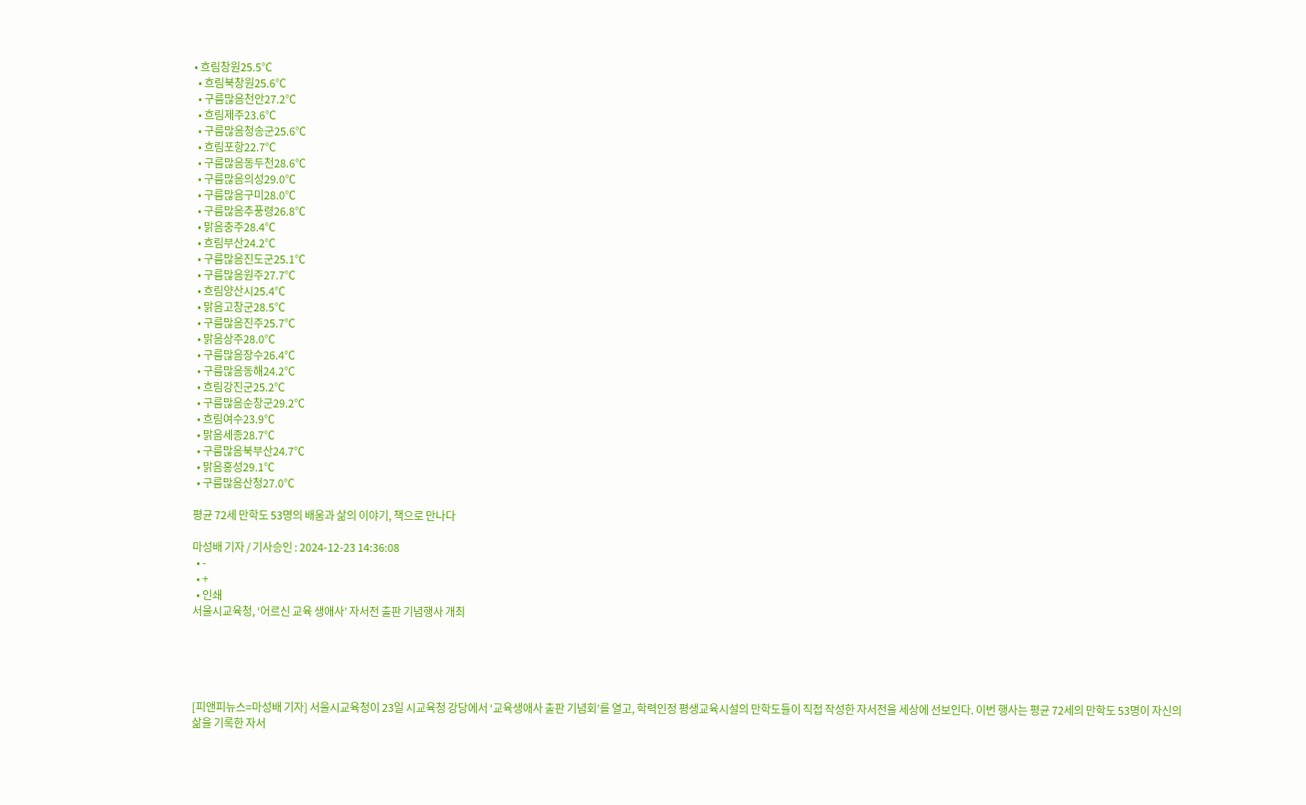• 흐림창원25.5℃
  • 흐림북창원25.6℃
  • 구름많음천안27.2℃
  • 흐림제주23.6℃
  • 구름많음청송군25.6℃
  • 흐림포항22.7℃
  • 구름많음동두천28.6℃
  • 구름많음의성29.0℃
  • 구름많음구미28.0℃
  • 구름많음추풍령26.8℃
  • 맑음충주28.4℃
  • 흐림부산24.2℃
  • 구름많음진도군25.1℃
  • 구름많음원주27.7℃
  • 흐림양산시25.4℃
  • 맑음고창군28.5℃
  • 구름많음진주25.7℃
  • 맑음상주28.0℃
  • 구름많음장수26.4℃
  • 구름많음동해24.2℃
  • 흐림강진군25.2℃
  • 구름많음순창군29.2℃
  • 흐림여수23.9℃
  • 맑음세종28.7℃
  • 구름많음북부산24.7℃
  • 맑음홍성29.1℃
  • 구름많음산청27.0℃

평균 72세 만학도 53명의 배움과 삶의 이야기, 책으로 만나다

마성배 기자 / 기사승인 : 2024-12-23 14:36:08
  • -
  • +
  • 인쇄
서울시교육청, ‘어르신 교육 생애사’ 자서전 출판 기념행사 개최





[피앤피뉴스=마성배 기자] 서울시교육청이 23일 시교육청 강당에서 ‘교육생애사 출판 기념회’를 열고, 학력인정 평생교육시설의 만학도들이 직접 작성한 자서전을 세상에 선보인다. 이번 행사는 평균 72세의 만학도 53명이 자신의 삶을 기록한 자서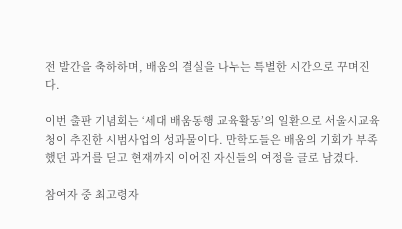전 발간을 축하하며, 배움의 결실을 나누는 특별한 시간으로 꾸며진다.

이번 출판 기념회는 ‘세대 배움동행 교육활동’의 일환으로 서울시교육청이 추진한 시범사업의 성과물이다. 만학도들은 배움의 기회가 부족했던 과거를 딛고 현재까지 이어진 자신들의 여정을 글로 남겼다.

참여자 중 최고령자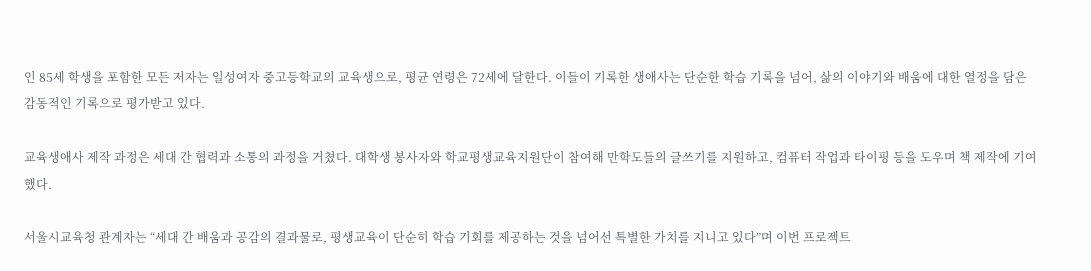인 85세 학생을 포함한 모든 저자는 일성여자 중고등학교의 교육생으로, 평균 연령은 72세에 달한다. 이들이 기록한 생애사는 단순한 학습 기록을 넘어, 삶의 이야기와 배움에 대한 열정을 담은 감동적인 기록으로 평가받고 있다.

교육생애사 제작 과정은 세대 간 협력과 소통의 과정을 거쳤다. 대학생 봉사자와 학교평생교육지원단이 참여해 만학도들의 글쓰기를 지원하고, 컴퓨터 작업과 타이핑 등을 도우며 책 제작에 기여했다.

서울시교육청 관계자는 “세대 간 배움과 공감의 결과물로, 평생교육이 단순히 학습 기회를 제공하는 것을 넘어선 특별한 가치를 지니고 있다”며 이번 프로젝트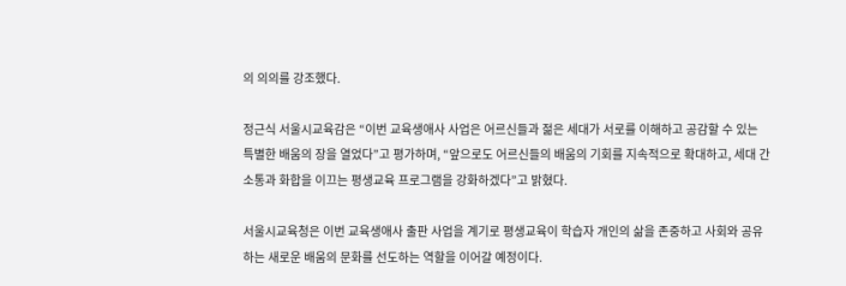의 의의를 강조했다.

정근식 서울시교육감은 “이번 교육생애사 사업은 어르신들과 젊은 세대가 서로를 이해하고 공감할 수 있는 특별한 배움의 장을 열었다”고 평가하며, “앞으로도 어르신들의 배움의 기회를 지속적으로 확대하고, 세대 간 소통과 화합을 이끄는 평생교육 프로그램을 강화하겠다”고 밝혔다.

서울시교육청은 이번 교육생애사 출판 사업을 계기로 평생교육이 학습자 개인의 삶을 존중하고 사회와 공유하는 새로운 배움의 문화를 선도하는 역할을 이어갈 예정이다.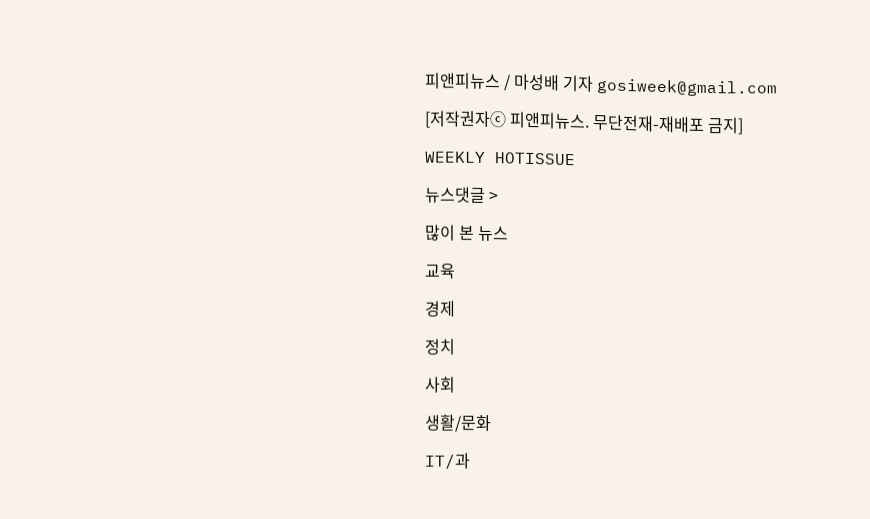피앤피뉴스 / 마성배 기자 gosiweek@gmail.com

[저작권자ⓒ 피앤피뉴스. 무단전재-재배포 금지]

WEEKLY HOTISSUE

뉴스댓글 >

많이 본 뉴스

교육

경제

정치

사회

생활/문화

IT/과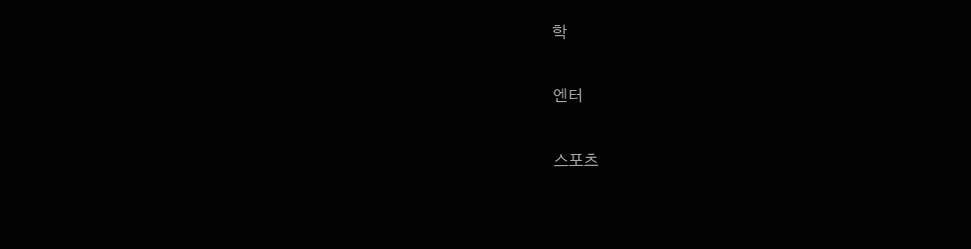학

엔터

스포츠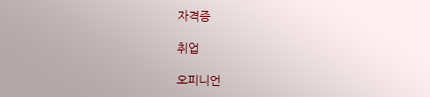자격증

취업

오피니언